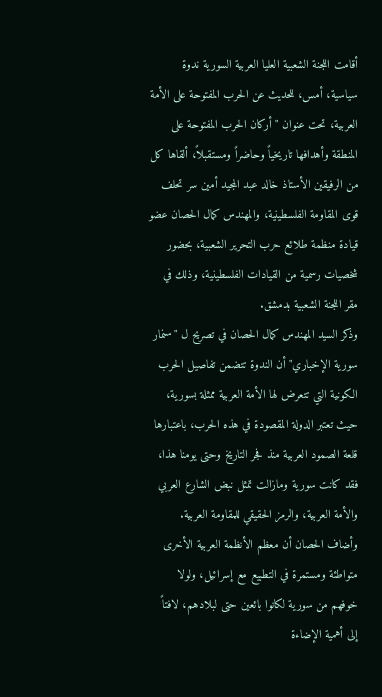أقامت اللجنة الشعبية العليا العربية السورية ندوة سياسية، أمس، للحديث عن الحرب المفتوحة على الأمة العربية، تحت عنوان " أركان الحرب المفتوحة على المنطقة وأهدافها تاريخياً وحاضراً ومستقبلاً، ألقاها كل من الرفيقين الأستاذ خالد عبد المجيد أمين سر تحلف قوى المقاومة الفلسطينية، والمهندس كمال الحصان عضو قيادة منظمة طلائع حرب التحرير الشعبية، بحضور شخصيات رسمية من القيادات الفلسطينية، وذلك في مقر اللجنة الشعبية بدمشق.
وذكر السيد المهندس كمال الحصان في تصريح ل "سنمار سورية الإخباري" أن الندوة تتضمن تفاصيل الحرب الكونية التي تتعرض لها الأمة العربية ممثلة بسورية، حيث تعتبر الدولة المقصودة في هذه الحرب، باعتبارها قلعة الصمود العربية منذ فجر التاريخ وحتى يومنا هذا، فقد كانت سورية ومازالت تمثل نبض الشارع العربي والأمة العربية، والرمز الحقيقي للمقاومة العربية.
وأضاف الحصان أن معظم الأنظمة العربية الأخرى متواطئة ومستمرة في التطبيع مع إسرائيل، ولولا خوفهم من سورية لكانوا بائعين حتى لبلادهم، لافتاً إلى أهمية الإضاءة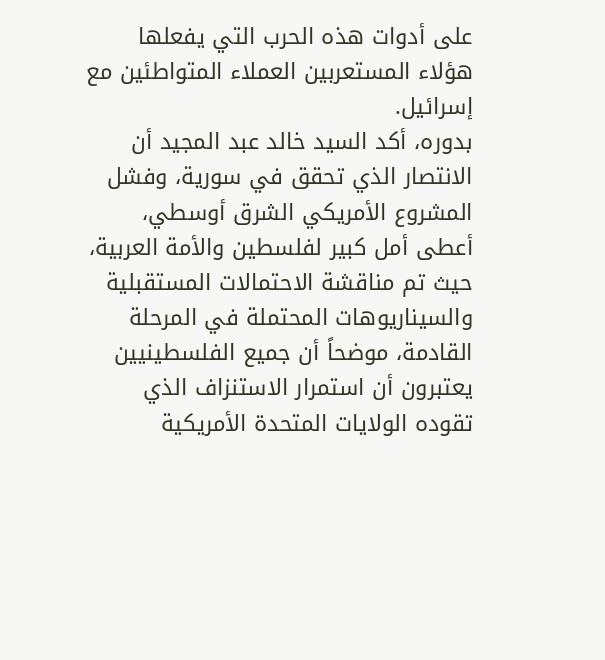على أدوات هذه الحرب التي يفعلها هؤلاء المستعربين العملاء المتواطئين مع إسرائيل.
بدوره، أكد السيد خالد عبد المجيد أن الانتصار الذي تحقق في سورية، وفشل المشروع الأمريكي الشرق أوسطي، أعطى أمل كبير لفلسطين والأمة العربية، حيث تم مناقشة الاحتمالات المستقبلية والسيناريوهات المحتملة في المرحلة القادمة، موضحاً أن جميع الفلسطينيين يعتبرون أن استمرار الاستنزاف الذي تقوده الولايات المتحدة الأمريكية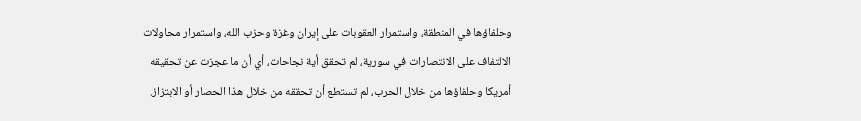وحلفاؤها في المنطقة، واستمرار العقوبات على إيران وغزة وحزب الله، واستمرار محاولات الالتفاف على الانتصارات في سورية، لم تحقق أية نجاحات، أي أن ما عجزت عن تحقيقه أمريكا وحلفاؤها من خلال الحرب، لم تستطع أن تحققه من خلال هذا الحصار أو الابتزاز.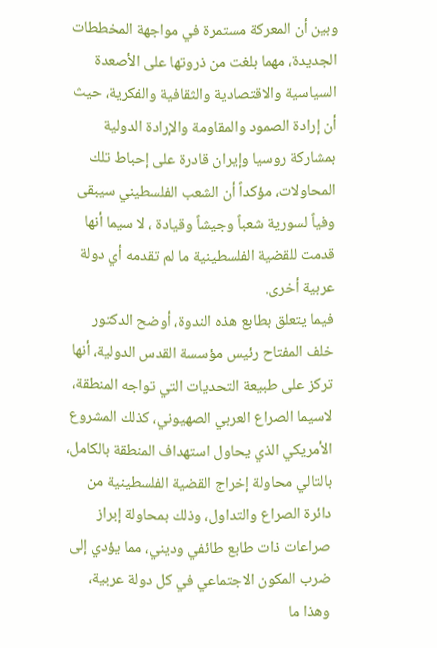وبين أن المعركة مستمرة في مواجهة المخططات الجديدة، مهما بلغت من ذروتها على الأصعدة السياسية والاقتصادية والثقافية والفكرية، حيث أن إرادة الصمود والمقاومة والإرادة الدولية بمشاركة روسيا وإيران قادرة على إحباط تلك المحاولات، مؤكداً أن الشعب الفلسطيني سيبقى وفياً لسورية شعباً وجيشاً وقيادة ، لا سيما أنها قدمت للقضية الفلسطينية ما لم تقدمه أي دولة عربية أخرى.
فيما يتعلق بطابع هذه الندوة، أوضح الدكتور خلف المفتاح رئيس مؤسسة القدس الدولية، أنها تركز على طبيعة التحديات التي تواجه المنطقة، لاسيما الصراع العربي الصهيوني، كذلك المشروع الأمريكي الذي يحاول استهداف المنطقة بالكامل، بالتالي محاولة إخراج القضية الفلسطينية من دائرة الصراع والتداول، وذلك بمحاولة إبراز صراعات ذات طابع طائفي وديني، مما يؤدي إلى ضرب المكون الاجتماعي في كل دولة عربية، وهذا ما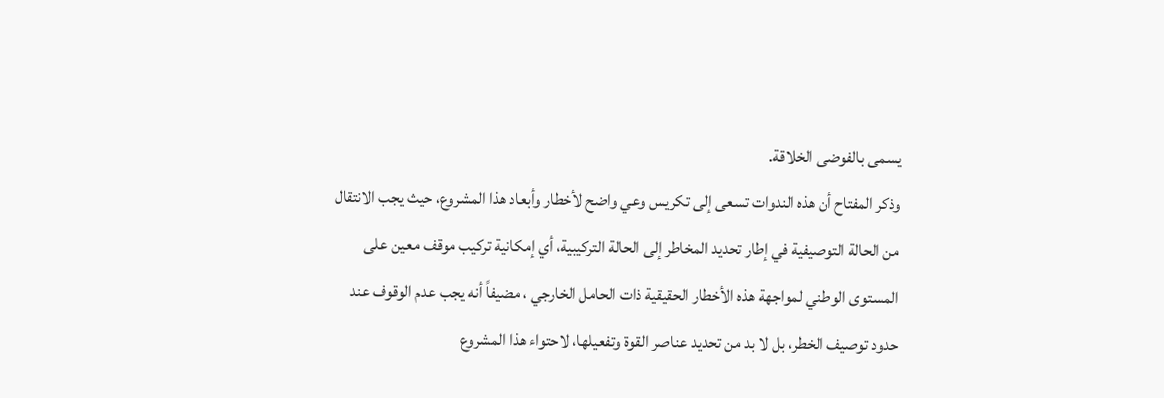يسمى بالفوضى الخلاقة.
وذكر المفتاح أن هذه الندوات تسعى إلى تكريس وعي واضح لأخطار وأبعاد هذا المشروع، حيث يجب الانتقال من الحالة التوصيفية في إطار تحديد المخاطر إلى الحالة التركيبية، أي إمكانية تركيب موقف معين على المستوى الوطني لمواجهة هذه الأخطار الحقيقية ذات الحامل الخارجي ، مضيفاً أنه يجب عدم الوقوف عند حدود توصيف الخطر، بل لا بد من تحديد عناصر القوة وتفعيلها، لاحتواء هذا المشروع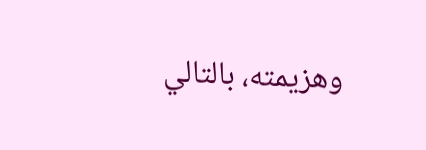وهزيمته، بالتالي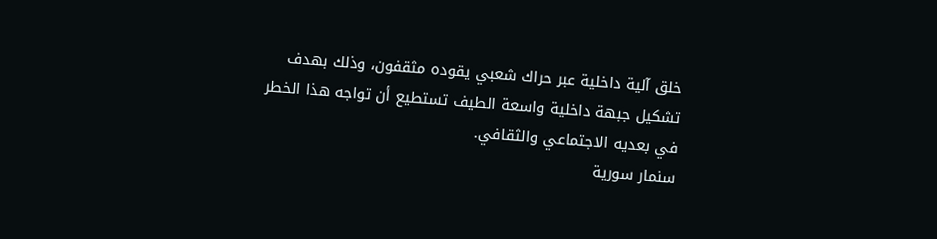خلق آلية داخلية عبر حراك شعبي يقوده مثقفون، وذلك بهدف تشكيل جبهة داخلية واسعة الطيف تستطيع أن تواجه هذا الخطر في بعديه الاجتماعي والثقافي.
سنمار سورية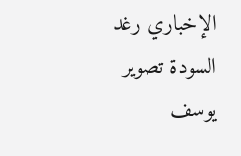الإخباري رغد السودة تصوير يوسف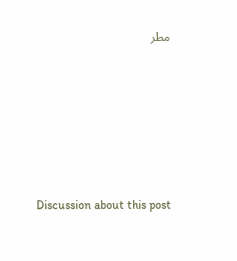مطر











Discussion about this post